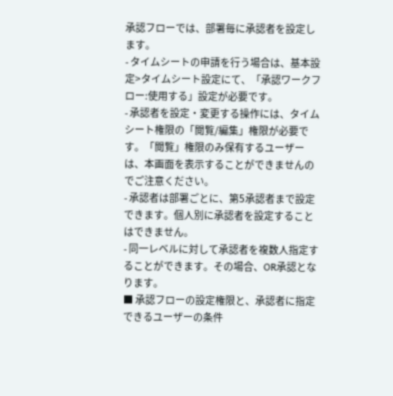承認フローでは、部署毎に承認者を設定します。
- タイムシートの申請を行う場合は、基本設定>タイムシート設定にて、「承認ワークフロー:使用する」設定が必要です。
- 承認者を設定・変更する操作には、タイムシート権限の「閲覧/編集」権限が必要です。「閲覧」権限のみ保有するユーザーは、本画面を表示することができませんのでご注意ください。
- 承認者は部署ごとに、第5承認者まで設定できます。個人別に承認者を設定することはできません。
- 同一レベルに対して承認者を複数人指定することができます。その場合、OR承認となります。
■ 承認フローの設定権限と、承認者に指定できるユーザーの条件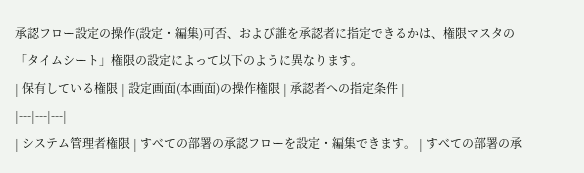承認フロー設定の操作(設定・編集)可否、および誰を承認者に指定できるかは、権限マスタの「タイムシート」権限の設定によって以下のように異なります。
| 保有している権限 | 設定画面(本画面)の操作権限 | 承認者への指定条件 |
|---|---|---|
| システム管理者権限 | すべての部署の承認フローを設定・編集できます。 | すべての部署の承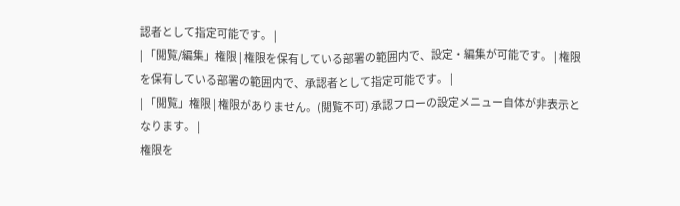認者として指定可能です。 |
| 「閲覧/編集」権限 | 権限を保有している部署の範囲内で、設定・編集が可能です。 | 権限を保有している部署の範囲内で、承認者として指定可能です。 |
| 「閲覧」権限 | 権限がありません。(閲覧不可) 承認フローの設定メニュー自体が非表示となります。 |
権限を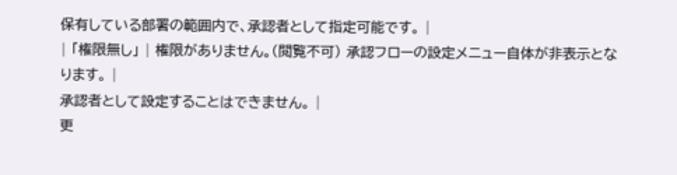保有している部署の範囲内で、承認者として指定可能です。 |
| 「権限無し」 | 権限がありません。(閲覧不可) 承認フローの設定メニュー自体が非表示となります。 |
承認者として設定することはできません。 |
更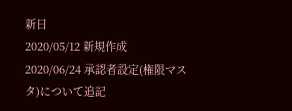新日
2020/05/12 新規作成
2020/06/24 承認者設定(権限マスタ)について追記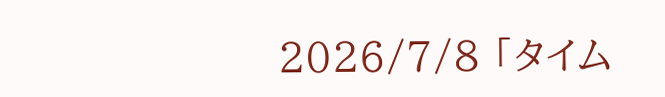2026/7/8 「タイム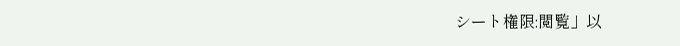シート権限:閲覧」以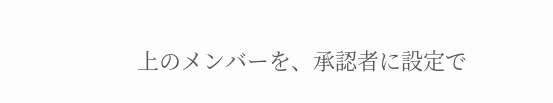上のメンバーを、承認者に設定で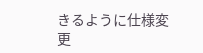きるように仕様変更